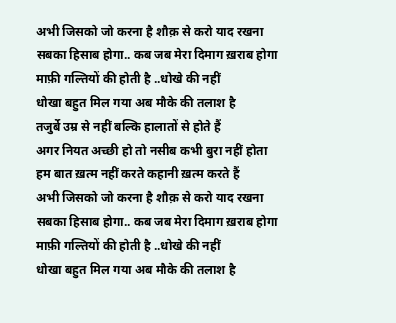अभी जिसको जो करना है शौक़ से करो याद रखना सबका हिसाब होगा.. कब जब मेरा दिमाग ख़राब होगा
माफ़ी गल्तियों की होती है ..धोखे की नहीं
धोखा बहुत मिल गया अब मौके की तलाश है
तजुर्बे उम्र से नहीं बल्कि हालातों से होते हैं
अगर नियत अच्छी हो तो नसीब कभी बुरा नहीं होता
हम बात ख़त्म नहीं करते कहानी ख़त्म करते हैं
अभी जिसको जो करना है शौक़ से करो याद रखना सबका हिसाब होगा.. कब जब मेरा दिमाग ख़राब होगा
माफ़ी गल्तियों की होती है ..धोखे की नहीं
धोखा बहुत मिल गया अब मौके की तलाश है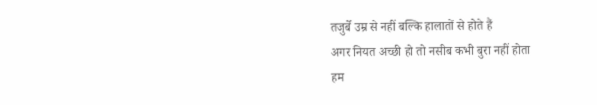तजुर्बे उम्र से नहीं बल्कि हालातों से होते हैं
अगर नियत अच्छी हो तो नसीब कभी बुरा नहीं होता
हम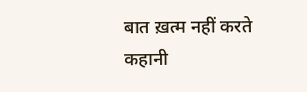बात ख़त्म नहीं करते कहानी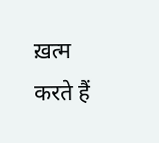ख़त्म करते हैं